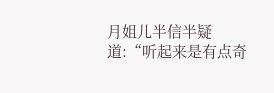月姐儿半信半疑道:“听起来是有点奇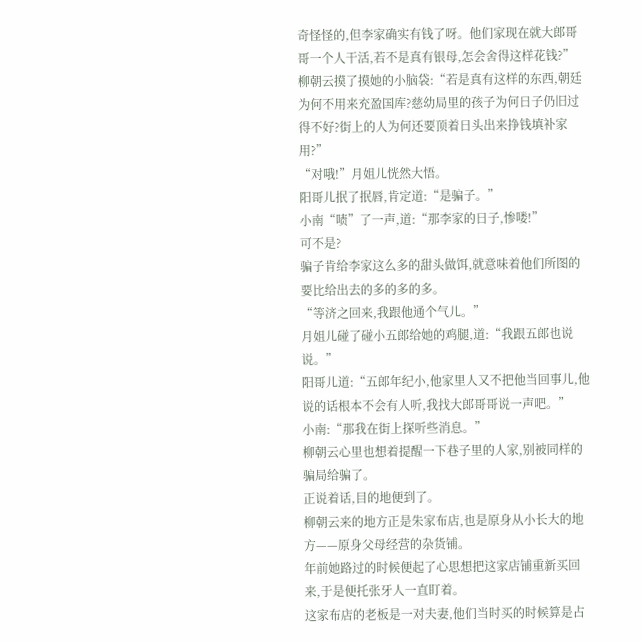奇怪怪的,但李家确实有钱了呀。他们家现在就大郎哥哥一个人干活,若不是真有银母,怎会舍得这样花钱?”
柳朝云摸了摸她的小脑袋:“若是真有这样的东西,朝廷为何不用来充盈国库?慈幼局里的孩子为何日子仍旧过得不好?街上的人为何还要顶着日头出来挣钱填补家用?”
“对哦!”月姐儿恍然大悟。
阳哥儿抿了抿唇,肯定道:“是骗子。”
小南“啧”了一声,道:“那李家的日子,惨喽!”
可不是?
骗子肯给李家这么多的甜头做饵,就意味着他们所图的要比给出去的多的多的多。
“等济之回来,我跟他通个气儿。”
月姐儿碰了碰小五郎给她的鸡腿,道:“我跟五郎也说说。”
阳哥儿道:“五郎年纪小,他家里人又不把他当回事儿,他说的话根本不会有人听,我找大郎哥哥说一声吧。”
小南:“那我在街上探听些消息。”
柳朝云心里也想着提醒一下巷子里的人家,别被同样的骗局给骗了。
正说着话,目的地便到了。
柳朝云来的地方正是朱家布店,也是原身从小长大的地方——原身父母经营的杂货铺。
年前她路过的时候便起了心思想把这家店铺重新买回来,于是便托张牙人一直盯着。
这家布店的老板是一对夫妻,他们当时买的时候算是占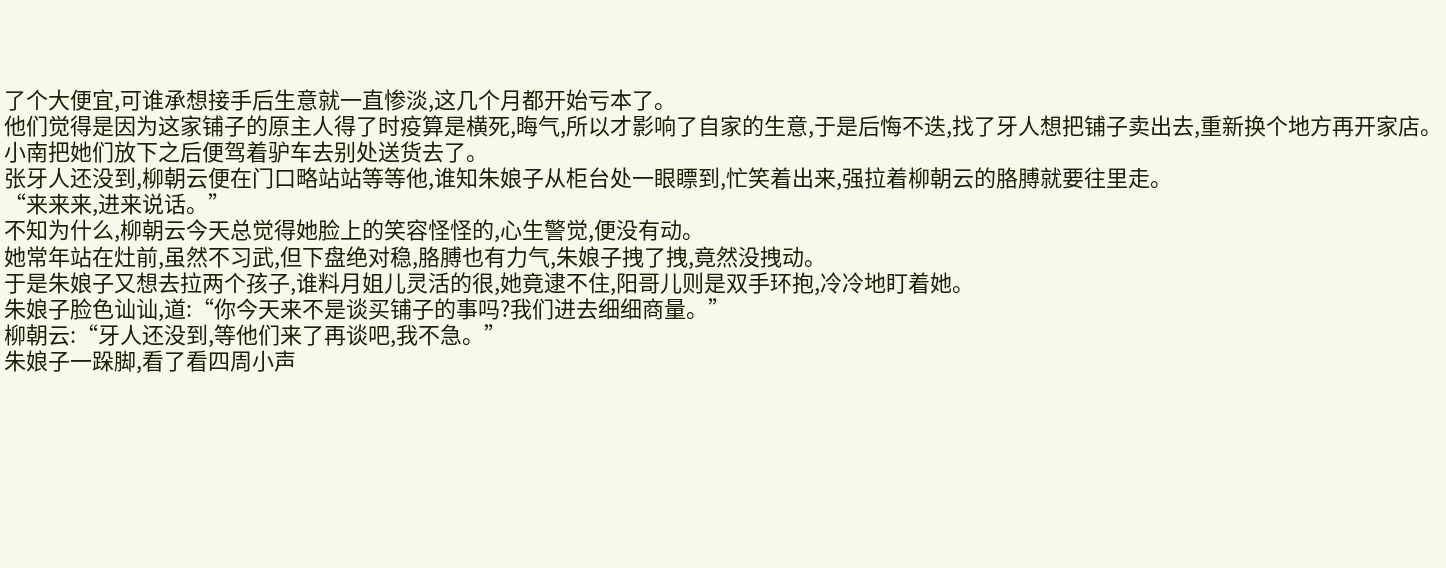了个大便宜,可谁承想接手后生意就一直惨淡,这几个月都开始亏本了。
他们觉得是因为这家铺子的原主人得了时疫算是横死,晦气,所以才影响了自家的生意,于是后悔不迭,找了牙人想把铺子卖出去,重新换个地方再开家店。
小南把她们放下之后便驾着驴车去别处送货去了。
张牙人还没到,柳朝云便在门口略站站等等他,谁知朱娘子从柜台处一眼瞟到,忙笑着出来,强拉着柳朝云的胳膊就要往里走。
“来来来,进来说话。”
不知为什么,柳朝云今天总觉得她脸上的笑容怪怪的,心生警觉,便没有动。
她常年站在灶前,虽然不习武,但下盘绝对稳,胳膊也有力气,朱娘子拽了拽,竟然没拽动。
于是朱娘子又想去拉两个孩子,谁料月姐儿灵活的很,她竟逮不住,阳哥儿则是双手环抱,冷冷地盯着她。
朱娘子脸色讪讪,道:“你今天来不是谈买铺子的事吗?我们进去细细商量。”
柳朝云:“牙人还没到,等他们来了再谈吧,我不急。”
朱娘子一跺脚,看了看四周小声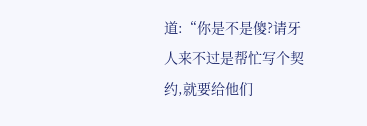道:“你是不是傻?请牙人来不过是帮忙写个契约,就要给他们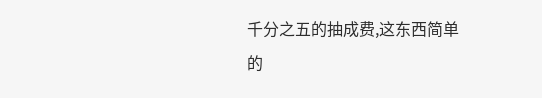千分之五的抽成费,这东西简单的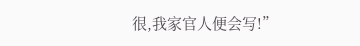很,我家官人便会写!”